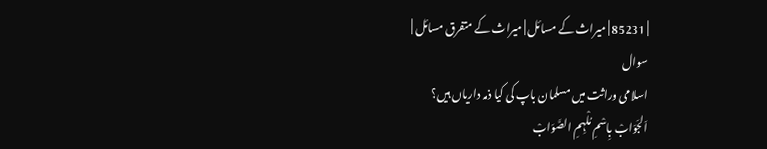| 85231 | میراث کے مسائل | میراث کے متفرق مسائل |
سوال
اسلامی وراثت میں مسلمان باپ کی کیا ذمہ داریاں ہیں؟
اَلجَوَابْ بِاسْمِ مُلْہِمِ الصَّوَابْ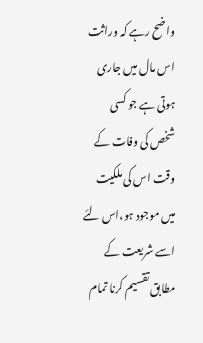واضح رہے کہ وراثت اس مال میں جاری ہوتی ہے جو کسی شخص کی وفات کے وقت اس کی ملکیت میں موجود ہو،اس لئے اسے شریعت کے مطابق تقسیم کرنا تمام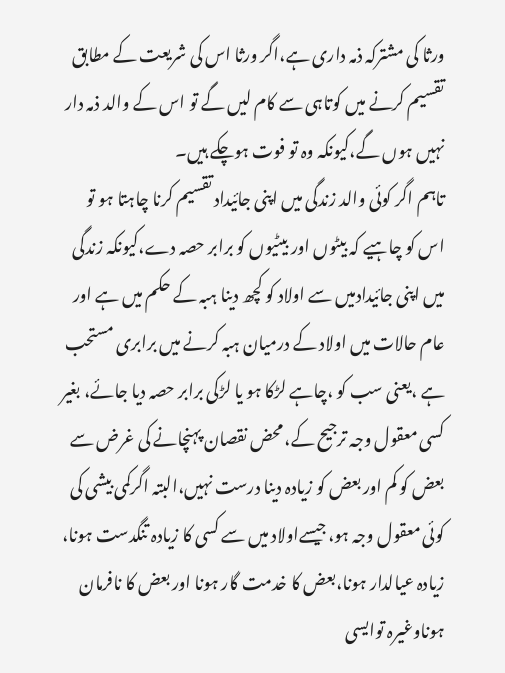ورثا کی مشترکہ ذمہ داری ہے،اگر ورثا اس کی شریعت کے مطابق تقسیم کرنے میں کوتاہی سے کام لیں گے تو اس کے والد ذمہ دار نہیں ہوں گے،کیونکہ وہ تو فوت ہوچکے ہیں۔
تاہم اگر کوئی والد زندگی میں اپنی جائیداد تقسیم کرنا چاہتا ہو تو اس کو چاہیے کہ بیٹوں اور بیٹیوں کو برابر حصہ دے،کیونکہ زندگی میں اپنی جائیدادمیں سے اولاد کو کچھ دینا ہبہ کے حکم میں ہے اور عام حالات میں اولاد کے درمیان ہبہ کرنے میں برابری مستحب ہے ،یعنی سب کو ،چاہے لڑکا ہو یا لڑکی برابر حصہ دیا جائے، بغیر کسی معقول وجہ ترجیح کے، محض نقصان پہنچانے کی غرض سے بعض کو کم اور بعض کو زیادہ دینا درست نہیں،البتہ اگرکمی بیشی کی کوئی معقول وجہ ہو،جیسےاولاد میں سے کسی کا زیادہ تنگدست ہونا، زیادہ عیالدار ہونا،بعض کا خدمت گار ہونا اور بعض کا نافرمان ہوناوغیرہ توایسی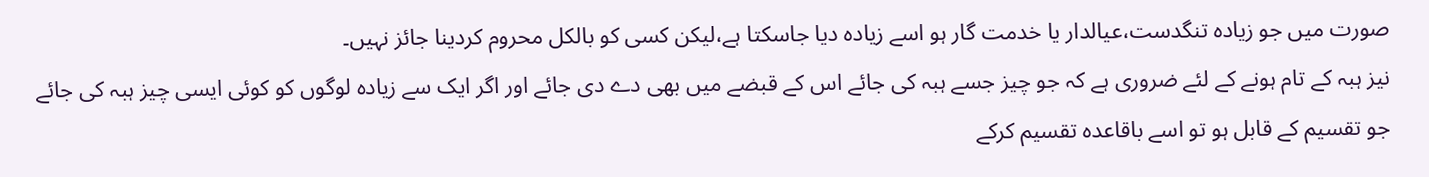صورت میں جو زیادہ تنگدست،عیالدار یا خدمت گار ہو اسے زیادہ دیا جاسکتا ہے،لیکن کسی کو بالکل محروم کردینا جائز نہیں۔
نیز ہبہ کے تام ہونے کے لئے ضروری ہے کہ جو چیز جسے ہبہ کی جائے اس کے قبضے میں بھی دے دی جائے اور اگر ایک سے زیادہ لوگوں کو کوئی ایسی چیز ہبہ کی جائے جو تقسیم کے قابل ہو تو اسے باقاعدہ تقسیم کرکے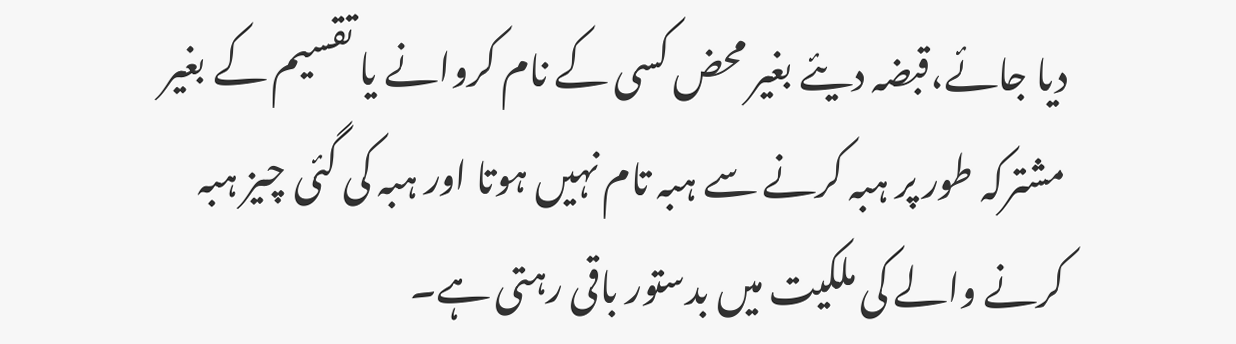دیا جائے،قبضہ دیئے بغیر محض کسی کے نام کروانے یا تقسیم کے بغیر مشترکہ طور پر ہبہ کرنے سے ہبہ تام نہیں ہوتا اور ہبہ کی گئی چیز ہبہ کرنے والے کی ملکیت میں بدستور باقی رہتی ہے۔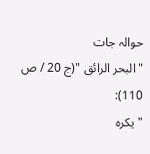حوالہ جات
"البحر الرائق "(ج 20 / ص 110):
"يكره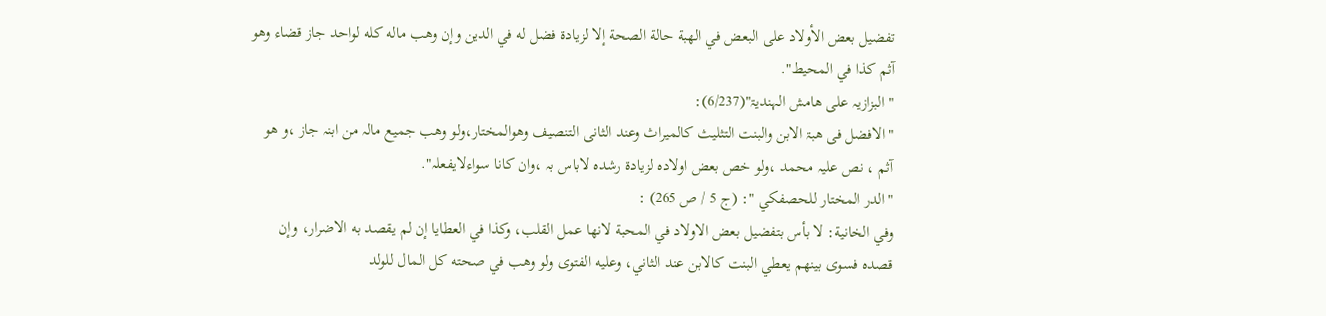تفضيل بعض الأولاد على البعض في الهبة حالة الصحة إلا لزيادة فضل له في الدين وإن وهب ماله كله لواحد جاز قضاء وهو آثم كذا في المحيط".
"البزازیہ علی ھامش الہندیۃ"(6/237):
"الافضل فی ھبۃ الابن والبنت التثلیث کالمیراث وعند الثانی التنصیف وھوالمختار،ولو وھب جمیع مالہ من ابنہ جاز ،و ھو آثم ، نص علیہ محمد ،ولو خص بعض اولادہ لزیادۃ رشدہ لاباس بہ ،وان کانا سواءلایفعلہ".
"الدر المختار للحصفكي ": (ج 5 / ص 265) :
وفي الخانية: لا بأس بتفضيل بعض الاولاد في المحبة لانها عمل القلب، وكذا في العطايا إن لم يقصد به الاضرار، وإن قصده فسوى بينهم يعطي البنت كالابن عند الثاني، وعليه الفتوى ولو وهب في صحته كل المال للولد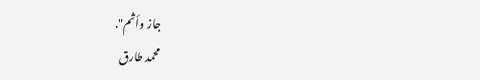جاز وأثم".
محمد طارق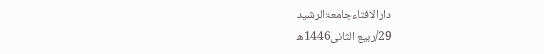دارالافتاءجامعۃالرشید
29/ربیع الثانی1446ھ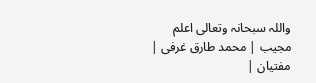واللہ سبحانہ وتعالی اعلم
مجیب | محمد طارق غرفی | مفتیان |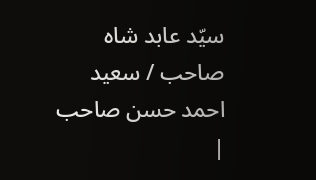سیّد عابد شاہ صاحب / سعید احمد حسن صاحب |